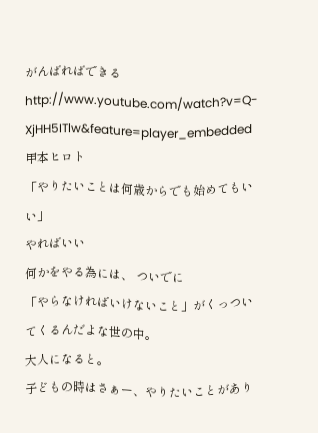がんばればできる
http://www.youtube.com/watch?v=Q-XjHH5ITlw&feature=player_embedded
甲本ヒロト
「やりたいことは何歳からでも始めてもいい」
やればいい
何かをやる為には、 ついでに
「やらなければいけないこと」がくっついてくるんだよな世の中。
大人になると。
子どもの時はさぁー、やりたいことがあり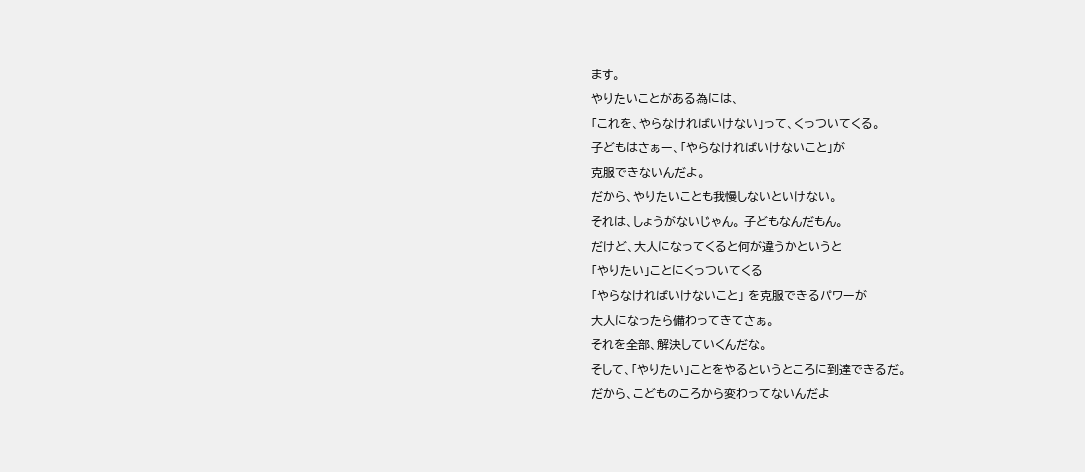ます。
やりたいことがある為には、
「これを、やらなければいけない」って、くっついてくる。
子どもはさぁー、「やらなければいけないこと」が
克服できないんだよ。
だから、やりたいことも我慢しないといけない。
それは、しょうがないじゃん。 子どもなんだもん。
だけど、大人になってくると何が違うかというと
「やりたい」ことにくっついてくる
「やらなければいけないこと」 を克服できるパワーが
大人になったら備わってきてさぁ。
それを全部、解決していくんだな。
そして、「やりたい」ことをやるというところに到達できるだ。
だから、こどものころから変わってないんだよ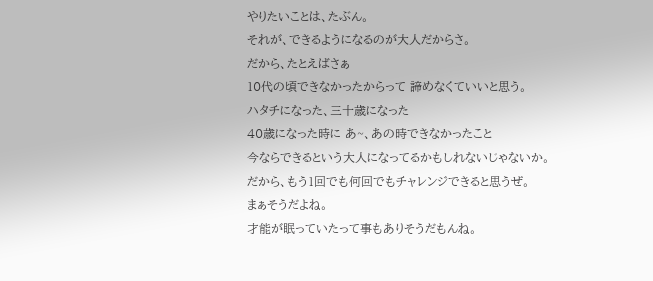やりたいことは、たぶん。
それが、できるようになるのが大人だからさ。
だから、たとえばさぁ
10代の頃できなかったからって 諦めなくていいと思う。
ハタチになった、三十歳になった
40歳になった時に あ~、あの時できなかったこと
今ならできるという大人になってるかもしれないじゃないか。
だから、もう1回でも何回でもチャレンジできると思うぜ。
まぁそうだよね。
才能が眠っていたって事もありそうだもんね。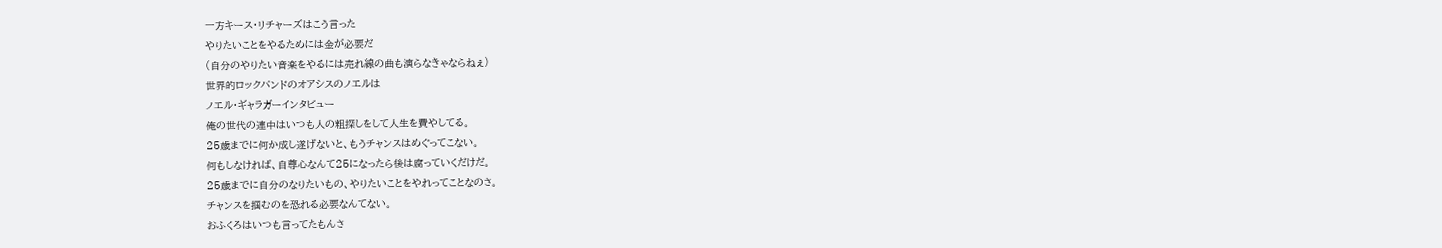一方キース・リチャーズはこう言った
やりたいことをやるためには金が必要だ
(自分のやりたい音楽をやるには売れ線の曲も演らなきゃならねぇ)
世界的ロックバンドのオアシスのノエルは
ノエル・ギャラガーインタビュー
俺の世代の連中はいつも人の粗探しをして人生を費やしてる。
25歳までに何か成し遂げないと、もうチャンスはめぐってこない。
何もしなければ、自尊心なんて25になったら後は腐っていくだけだ。
25歳までに自分のなりたいもの、やりたいことをやれってことなのさ。
チャンスを掴むのを恐れる必要なんてない。
おふくろはいつも言ってたもんさ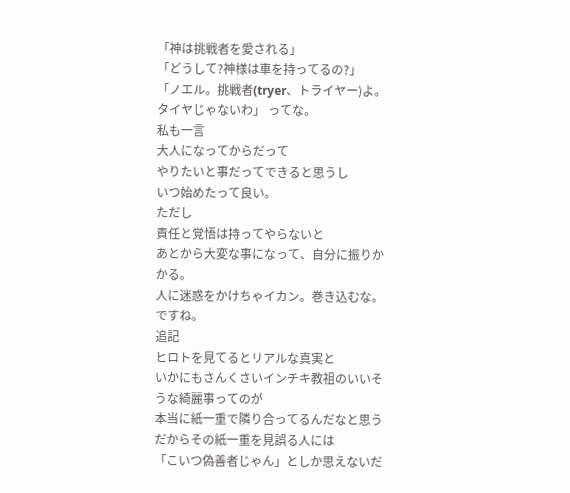「神は挑戦者を愛される」
「どうして?神様は車を持ってるの?」
「ノエル。挑戦者(tryer、トライヤー)よ。タイヤじゃないわ」 ってな。
私も一言
大人になってからだって
やりたいと事だってできると思うし
いつ始めたって良い。
ただし
責任と覚悟は持ってやらないと
あとから大変な事になって、自分に振りかかる。
人に迷惑をかけちゃイカン。巻き込むな。
ですね。
追記
ヒロトを見てるとリアルな真実と
いかにもさんくさいインチキ教祖のいいそうな綺麗事ってのが
本当に紙一重で隣り合ってるんだなと思う
だからその紙一重を見誤る人には
「こいつ偽善者じゃん」としか思えないだ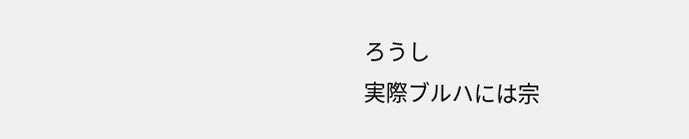ろうし
実際ブルハには宗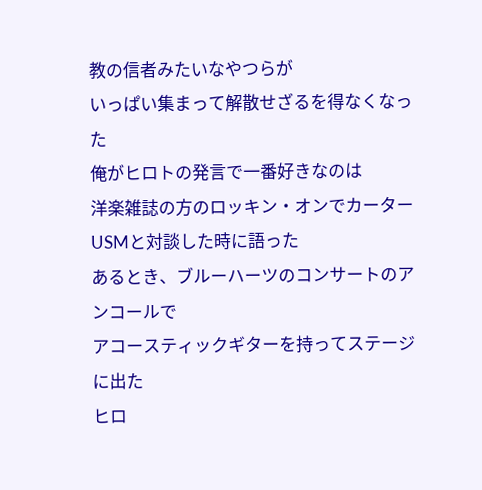教の信者みたいなやつらが
いっぱい集まって解散せざるを得なくなった
俺がヒロトの発言で一番好きなのは
洋楽雑誌の方のロッキン・オンでカーターUSMと対談した時に語った
あるとき、ブルーハーツのコンサートのアンコールで
アコースティックギターを持ってステージに出た
ヒロ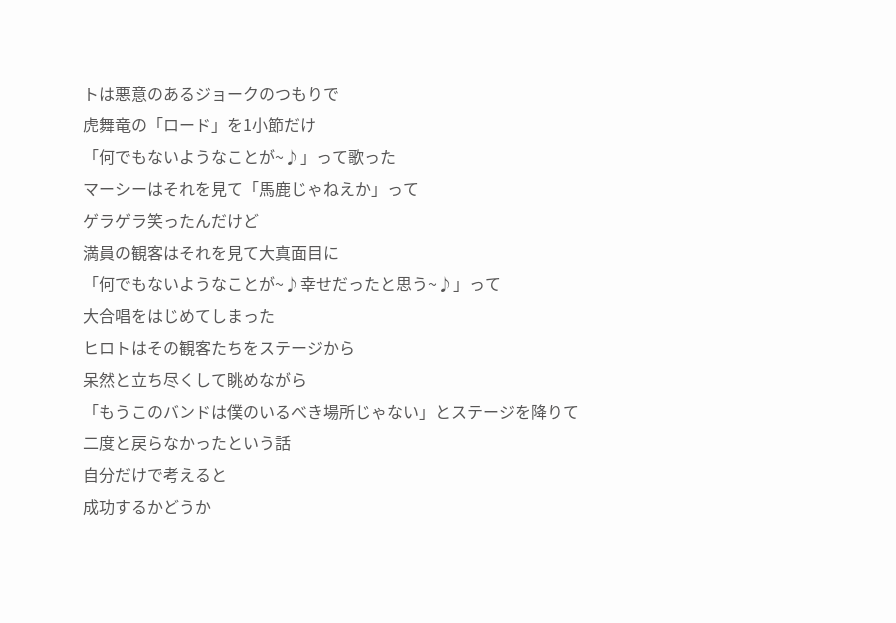トは悪意のあるジョークのつもりで
虎舞竜の「ロード」を1小節だけ
「何でもないようなことが~♪」って歌った
マーシーはそれを見て「馬鹿じゃねえか」って
ゲラゲラ笑ったんだけど
満員の観客はそれを見て大真面目に
「何でもないようなことが~♪幸せだったと思う~♪」って
大合唱をはじめてしまった
ヒロトはその観客たちをステージから
呆然と立ち尽くして眺めながら
「もうこのバンドは僕のいるべき場所じゃない」とステージを降りて
二度と戻らなかったという話
自分だけで考えると
成功するかどうか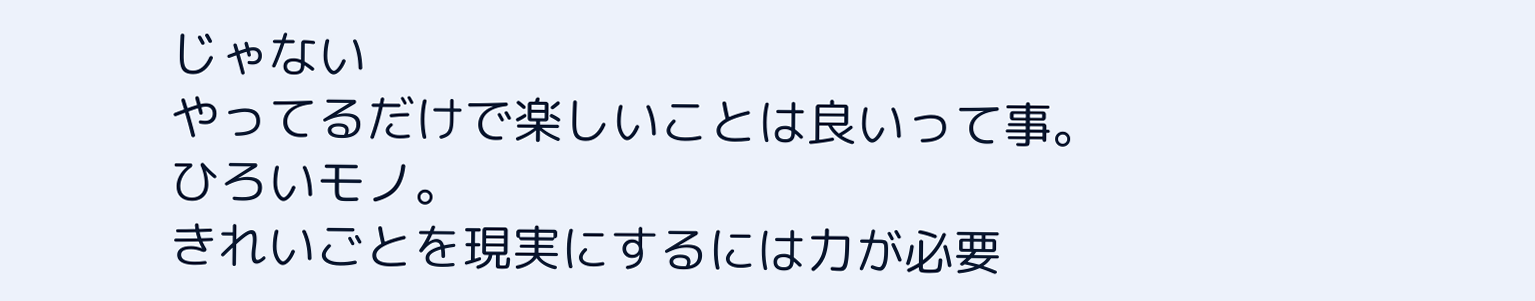じゃない
やってるだけで楽しいことは良いって事。
ひろいモノ。
きれいごとを現実にするには力が必要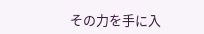その力を手に入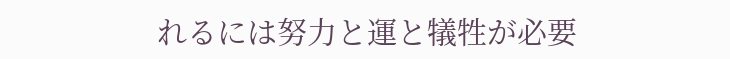れるには努力と運と犠牲が必要